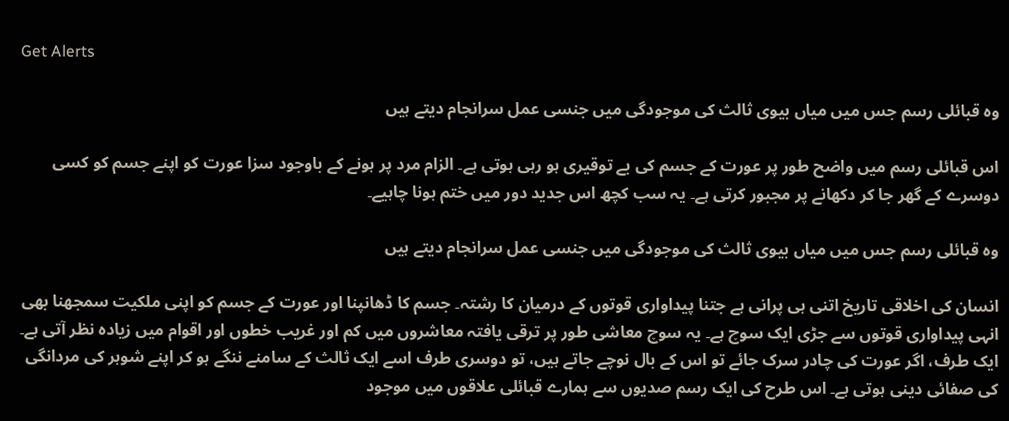Get Alerts

وہ قبائلی رسم جس میں میاں بیوی ثالث کی موجودگی میں جنسی عمل سرانجام دیتے ہیں

اس قبائلی رسم میں واضح طور پر عورت کے جسم کی بے توقیری ہو رہی ہوتی ہے۔ الزام مرد پر ہونے کے باوجود سزا عورت کو اپنے جسم کو کسی دوسرے کے گھر جا کر دکھانے پر مجبور کرتی ہے۔ یہ سب کچھ اس جدید دور میں ختم ہونا چاہیے۔

وہ قبائلی رسم جس میں میاں بیوی ثالث کی موجودگی میں جنسی عمل سرانجام دیتے ہیں

انسان کی اخلاقی تاریخ اتنی ہی پرانی ہے جتنا پیداواری قوتوں کے درمیان کا رشتہ۔ جسم کا ڈھانپنا اور عورت کے جسم کو اپنی ملکیت سمجھنا بھی انہی پیداواری قوتوں سے جڑی ایک سوچ ہے۔ یہ سوچ معاشی طور پر ترقی یافتہ معاشروں میں کم اور غریب خطوں اور اقوام میں زیادہ نظر آتی ہے۔ ایک طرف، اگر عورت کی چادر سرک جائے تو اس کے بال نوچے جاتے ہیں، تو دوسری طرف اسے ایک ثالث کے سامنے ننگے ہو کر اپنے شوہر کی مردانگی کی صفائی دینی ہوتی ہے۔ اس طرح کی ایک رسم صدیوں سے ہمارے قبائلی علاقوں میں موجود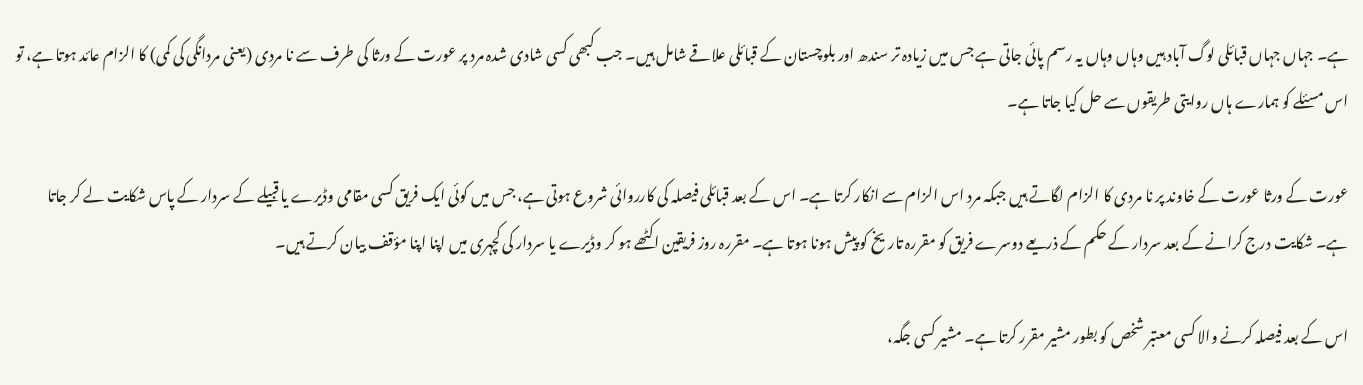ہے۔ جہاں جہاں قبائلی لوگ آباد ہیں وہاں وہاں یہ رسم پائی جاتی ہے جس میں زیادہ تر سندھ اور بلوچستان کے قبائلی علاقے شامل ہیں۔ جب کبھی کسی شادی شدہ مرد پر عورت کے ورثا کی طرف سے نا مردی (یعنی مردانگی کی کمی) کا الزام عائد ہوتا ہے، تو اس مسئلے کو ہمارے ہاں روایتی طریقوں سے حل کیا جاتا ہے۔

عورت کے ورثا عورت کے خاوند پر نا مردی کا الزام لگاتے ہیں جبکہ مرد اس الزام سے انکار کرتا ہے۔ اس کے بعد قبائلی فیصلہ کی کارروائی شروع ہوتی ہے، جس میں کوئی ایک فریق کسی مقامی وڈیرے یا قبیلے کے سردار کے پاس شکایت لے کر جاتا ہے۔ شکایت درج کرانے کے بعد سردار کے حکم کے ذریعے دوسرے فریق کو مقررہ تاریخ کو پیش ہونا ہوتا ہے۔ مقررہ روز فریقین اکٹھے ہو کر وڈیرے یا سردار کی کچہری میں اپنا اپنا مؤقف بیان کرتے ہیں۔

اس کے بعد فیصلہ کرنے والا کسی معتبر شخص کو بطور مشیر مقرر کرتا ہے۔ مشیر کسی جگہ،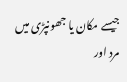جیسے مکان یا جھونپڑی میں مرد اور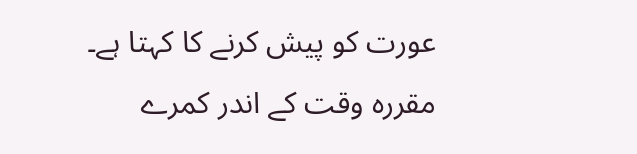عورت کو پیش کرنے کا کہتا ہے۔ مقررہ وقت کے اندر کمرے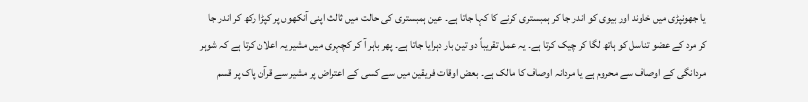یا جھونپڑی میں خاوند اور بیوی کو اندر جا کر ہمبستری کرنے کا کہا جاتا ہے۔ عین ہمبستری کی حالت میں ثالث اپنی آنکھوں پر کپڑا رکھ کر اندر جا کر مرد کے عضو تناسل کو ہاتھ لگا کر چیک کرتا ہے۔ یہ عمل تقریباً دو تین بار دہرایا جاتا ہے۔ پھر باہر آ کر کچہری میں مشیر یہ اعلان کرتا ہے کہ شوہر مردانگی کے اوصاف سے محروم ہے یا مردانہ اوصاف کا مالک ہے۔ بعض اوقات فریقین میں سے کسی کے اعتراض پر مشیر سے قرآن پاک پر قسم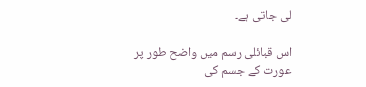لی جاتی ہے۔

اس قبائلی رسم میں واضح طور پر عورت کے جسم کی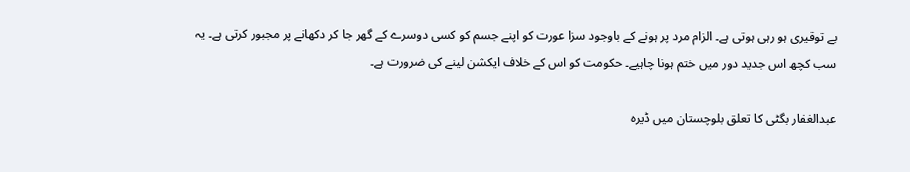بے توقیری ہو رہی ہوتی ہے۔ الزام مرد پر ہونے کے باوجود سزا عورت کو اپنے جسم کو کسی دوسرے کے گھر جا کر دکھانے پر مجبور کرتی ہے۔ یہ سب کچھ اس جدید دور میں ختم ہونا چاہیے۔ حکومت کو اس کے خلاف ایکشن لینے کی ضرورت ہے۔

عبدالغفار بگٹی کا تعلق بلوچستان میں ڈیرہ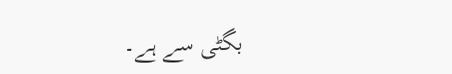بگٹی سے ہے۔